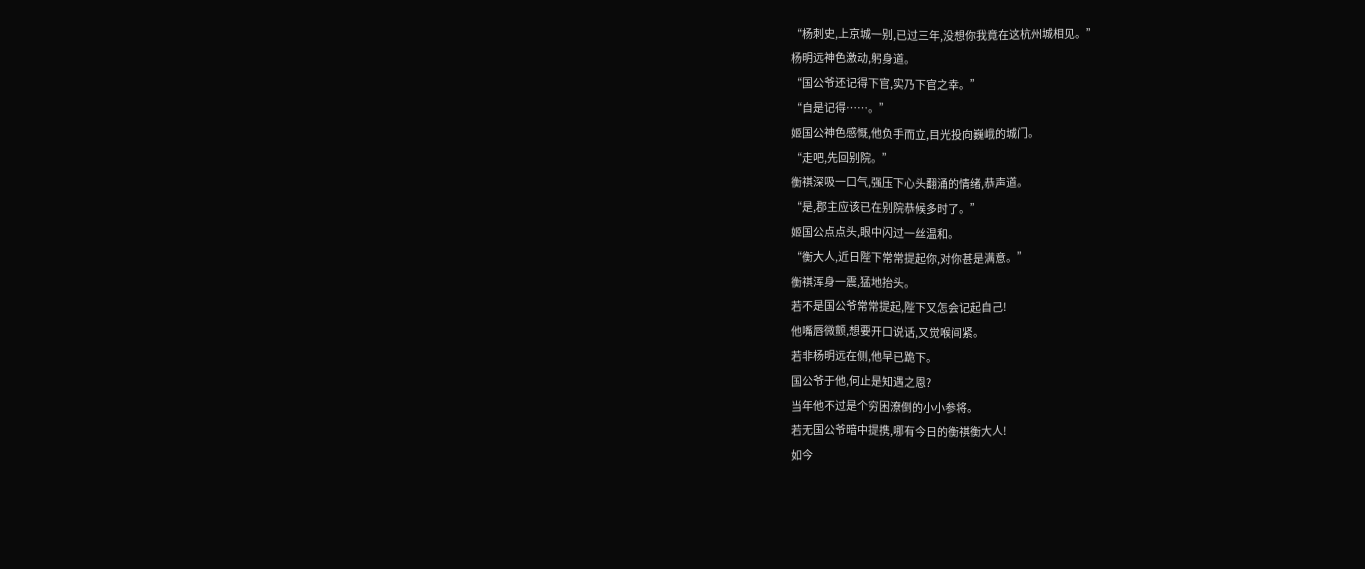“杨刺史,上京城一别,已过三年,没想你我竟在这杭州城相见。”
杨明远神色激动,躬身道。
“国公爷还记得下官,实乃下官之幸。”
“自是记得……。”
姬国公神色感慨,他负手而立,目光投向巍峨的城门。
“走吧,先回别院。”
衡祺深吸一口气,强压下心头翻涌的情绪,恭声道。
“是,郡主应该已在别院恭候多时了。”
姬国公点点头,眼中闪过一丝温和。
“衡大人,近日陛下常常提起你,对你甚是满意。”
衡祺浑身一震,猛地抬头。
若不是国公爷常常提起,陛下又怎会记起自己!
他嘴唇微颤,想要开口说话,又觉喉间紧。
若非杨明远在侧,他早已跪下。
国公爷于他,何止是知遇之恩?
当年他不过是个穷困潦倒的小小参将。
若无国公爷暗中提携,哪有今日的衡祺衡大人!
如今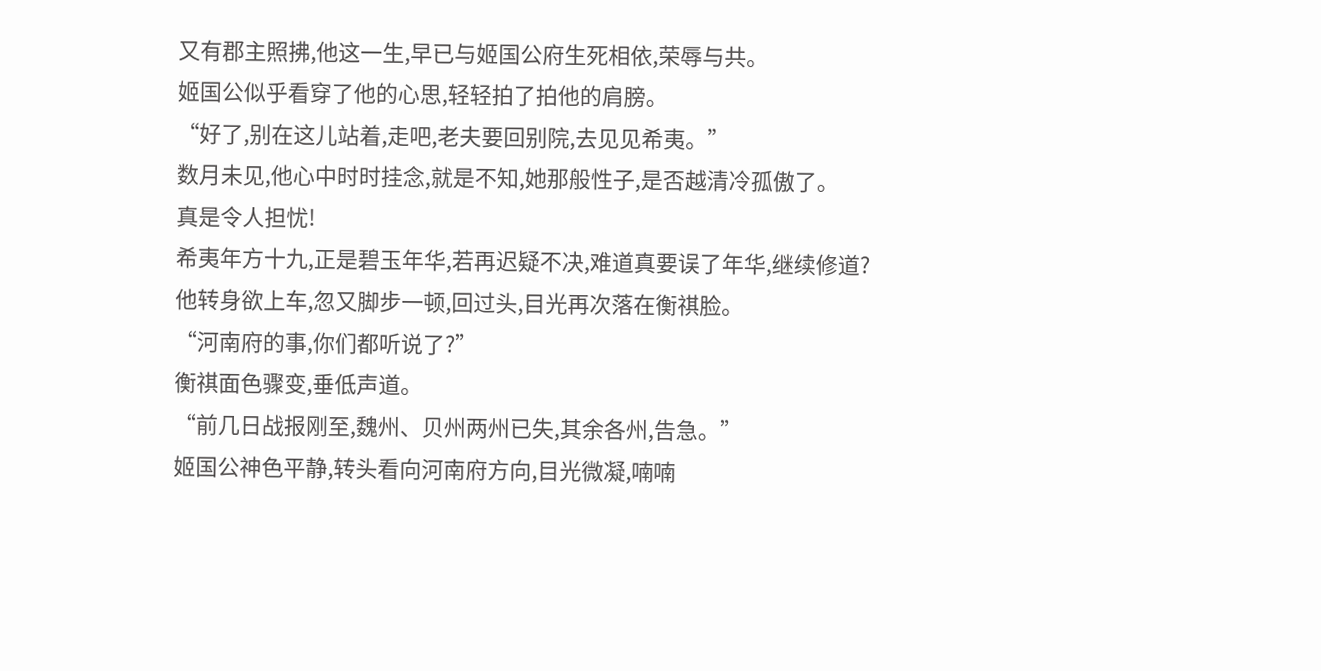又有郡主照拂,他这一生,早已与姬国公府生死相依,荣辱与共。
姬国公似乎看穿了他的心思,轻轻拍了拍他的肩膀。
“好了,别在这儿站着,走吧,老夫要回别院,去见见希夷。”
数月未见,他心中时时挂念,就是不知,她那般性子,是否越清冷孤傲了。
真是令人担忧!
希夷年方十九,正是碧玉年华,若再迟疑不决,难道真要误了年华,继续修道?
他转身欲上车,忽又脚步一顿,回过头,目光再次落在衡祺脸。
“河南府的事,你们都听说了?”
衡祺面色骤变,垂低声道。
“前几日战报刚至,魏州、贝州两州已失,其余各州,告急。”
姬国公神色平静,转头看向河南府方向,目光微凝,喃喃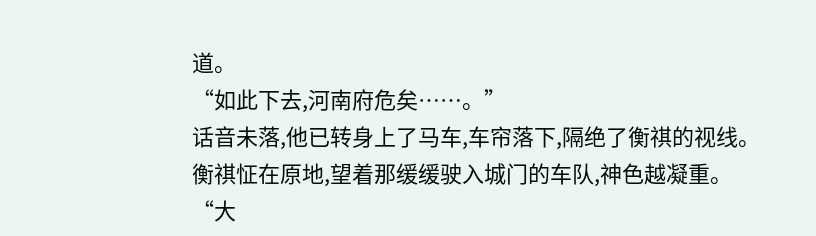道。
“如此下去,河南府危矣……。”
话音未落,他已转身上了马车,车帘落下,隔绝了衡祺的视线。
衡祺怔在原地,望着那缓缓驶入城门的车队,神色越凝重。
“大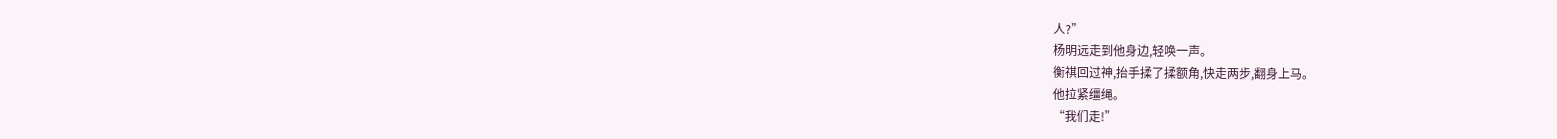人?”
杨明远走到他身边,轻唤一声。
衡祺回过神,抬手揉了揉额角,快走两步,翻身上马。
他拉紧缰绳。
“我们走!”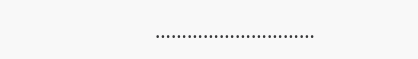…………………………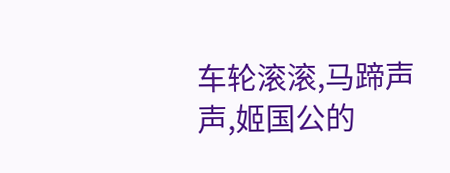车轮滚滚,马蹄声声,姬国公的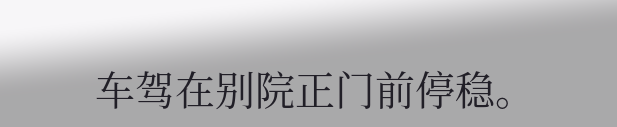车驾在别院正门前停稳。